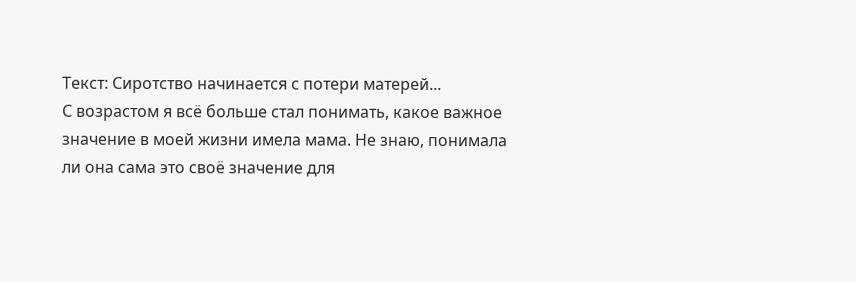Текст: Сиротство начинается с потери матерей...
С возрастом я всё больше стал понимать, какое важное значение в моей жизни имела мама. Не знаю, понимала ли она сама это своё значение для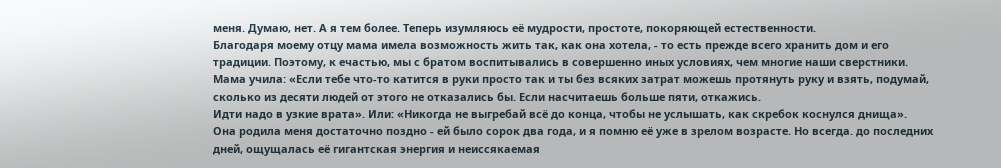меня. Думаю, нет. А я тем более. Теперь изумляюсь её мудрости, простоте, покоряющей естественности.
Благодаря моему отцу мама имела возможность жить так, как она хотела, - то есть прежде всего хранить дом и его традиции. Поэтому, к ечастью, мы с братом воспитывались в совершенно иных условиях, чем многие наши сверстники.
Мама учила: «Если тебе что-то катится в руки просто так и ты без всяких затрат можешь протянуть руку и взять, подумай, сколько из десяти людей от этого не отказались бы. Если насчитаешь больше пяти, откажись.
Идти надо в узкие врата». Или: «Никогда не выгребай всё до конца, чтобы не услышать, как скребок коснулся днища».
Она родила меня достаточно поздно - ей было сорок два года, и я помню её уже в зрелом возрасте. Но всегда. до последних дней, ощущалась её гигантская энергия и неиссякаемая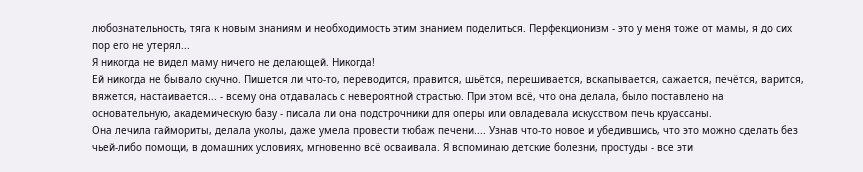любознательность, тяга к новым знаниям и необходимость этим знанием поделиться. Перфекционизм - это у меня тоже от мамы, я до сих пор его не утерял...
Я никогда не видел маму ничего не делающей. Никогда!
Ей никогда не бывало скучно. Пишется ли что-то, переводится, правится, шьётся, перешивается, вскапывается, сажается, печётся, варится, вяжется, настаивается... - всему она отдавалась с невероятной страстью. При этом всё, что она делала, было поставлено на основательную, академическую базу - писала ли она подстрочники для оперы или овладевала искусством печь круассаны.
Она лечила гаймориты, делала уколы, даже умела провести тюбаж печени.... Узнав что-то новое и убедившись, что это можно сделать без чьей-либо помощи, в домашних условиях, мгновенно всё осваивала. Я вспоминаю детские болезни, простуды - все эти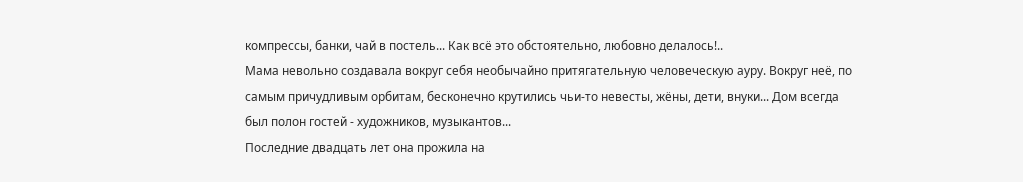компрессы, банки, чай в постель... Как всё это обстоятельно, любовно делалось!..
Мама невольно создавала вокруг себя необычайно притягательную человеческую ауру. Вокруг неё, по самым причудливым орбитам, бесконечно крутились чьи-то невесты, жёны, дети, внуки... Дом всегда был полон гостей - художников, музыкантов...
Последние двадцать лет она прожила на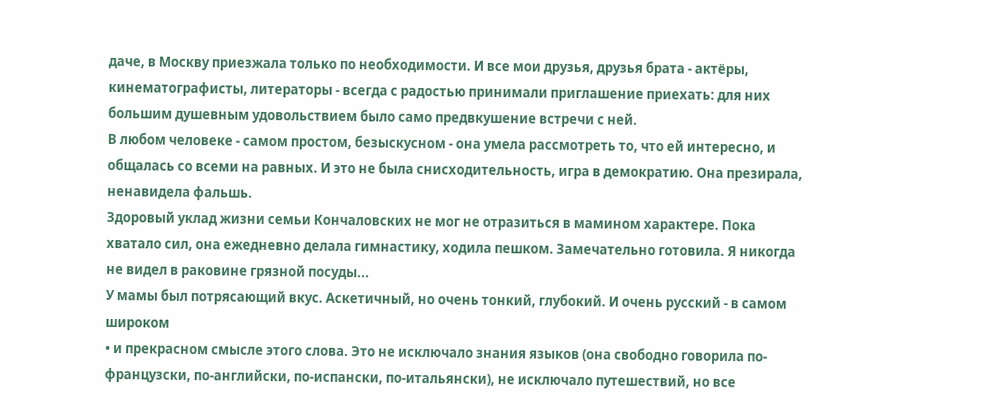даче, в Москву приезжала только по необходимости. И все мои друзья, друзья брата - актёры, кинематографисты, литераторы - всегда с радостью принимали приглашение приехать: для них большим душевным удовольствием было само предвкушение встречи с ней.
В любом человеке - самом простом, безыскусном - она умела рассмотреть то, что ей интересно, и общалась со всеми на равных. И это не была снисходительность, игра в демократию. Она презирала, ненавидела фальшь.
Здоровый уклад жизни семьи Кончаловских не мог не отразиться в мамином характере. Пока хватало сил, она ежедневно делала гимнастику, ходила пешком. Замечательно готовила. Я никогда не видел в раковине грязной посуды...
У мамы был потрясающий вкус. Аскетичный, но очень тонкий, глубокий. И очень русский - в самом широком
• и прекрасном смысле этого слова. Это не исключало знания языков (она свободно говорила по-французски, по-английски, по-испански, по-итальянски), не исключало путешествий, но все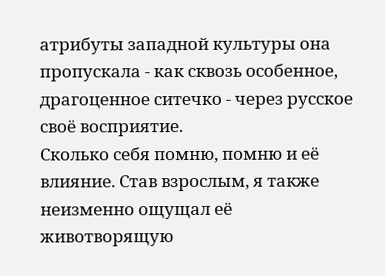атрибуты западной культуры она пропускала - как сквозь особенное, драгоценное ситечко - через русское своё восприятие.
Сколько себя помню, помню и её влияние. Став взрослым, я также неизменно ощущал её животворящую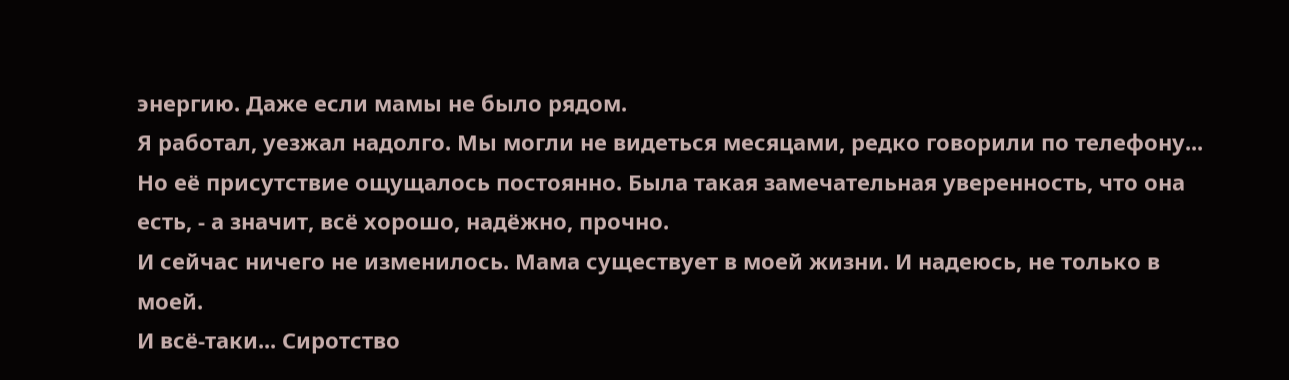энергию. Даже если мамы не было рядом.
Я работал, уезжал надолго. Мы могли не видеться месяцами, редко говорили по телефону... Но её присутствие ощущалось постоянно. Была такая замечательная уверенность, что она есть, - а значит, всё хорошо, надёжно, прочно.
И сейчас ничего не изменилось. Мама существует в моей жизни. И надеюсь, не только в моей.
И всё-таки... Сиротство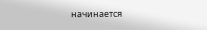начинается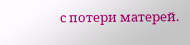с потери матерей.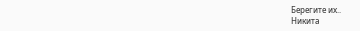Берегите их..
Никита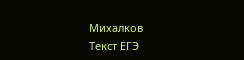Михалков
Текст ЕГЭ